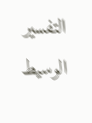التفسير الوسيط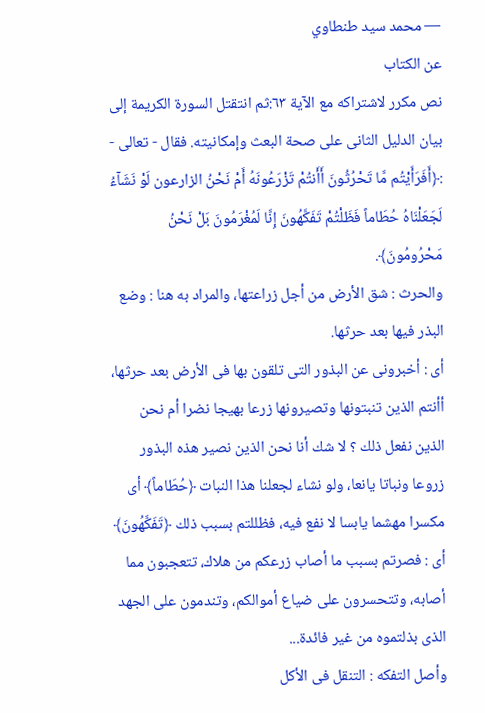— محمد سيد طنطاوي
عن الكتاب
نص مكرر لاشتراكه مع الآية ٦٣:ثم انتقتل السورة الكريمة إلى بيان الدليل الثانى على صحة البعث وإمكانيته. فقال - تعالى - :﴿أَفَرَأَيْتُم مَّا تَحْرُثُونَ أَأَنتُمْ تَزْرَعُونَهُ أَمْ نَحْنُ الزارعون لَوْ نَشَآءُ لَجَعَلْنَاهُ حُطَاماً فَظَلْتُمْ تَفَكَّهُونَ إِنَّا لَمُغْرَمُونَ بَلْ نَحْنُ مَحْرُومُونَ﴾.
والحرث : شق الأرض من أجل زراعتها، والمراد به هنا : وضع البذر فيها بعد حرثها.
أى : أخبرونى عن البذور التى تلقون بها فى الأرض بعد حرثها، أأنتم الذين تنبتونها وتصيرونها زرعا بهيجا نضرا أم نحن الذين نفعل ذلك ؟ لا شك أنا نحن الذين نصير هذه البذور زروعا ونباتا يانعا، ولو نشاء لجعلنا هذا النبات ﴿حُطَاماً﴾ أى مكسرا مهشما يابسا لا نفع فيه، فظللتم بسبب ذلك ﴿تَفَكَّهُونَ﴾ أى : فصرتم بسبب ما أصاب زرعكم من هلاك، تتعجبون مما أصابه، وتتحسرون على ضياع أموالكم، وتندمون على الجهد الذى بذلتموه من غير فائدة...
وأصل التفكه : التنقل فى الأكل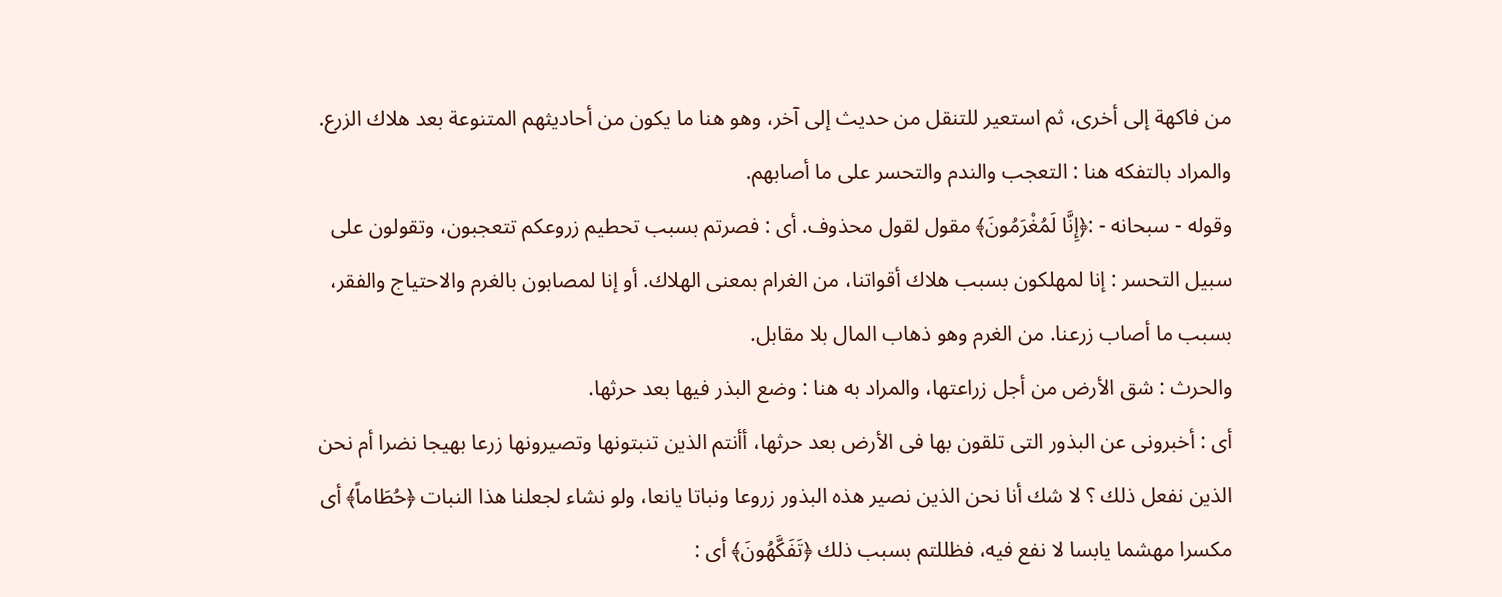من فاكهة إلى أخرى، ثم استعير للتنقل من حديث إلى آخر، وهو هنا ما يكون من أحاديثهم المتنوعة بعد هلاك الزرع.
والمراد بالتفكه هنا : التعجب والندم والتحسر على ما أصابهم.
وقوله - سبحانه - :﴿إِنَّا لَمُغْرَمُونَ﴾ مقول لقول محذوف. أى : فصرتم بسبب تحطيم زروعكم تتعجبون، وتقولون على سبيل التحسر : إنا لمهلكون بسبب هلاك أقواتنا، من الغرام بمعنى الهلاك. أو إنا لمصابون بالغرم والاحتياج والفقر، بسبب ما أصاب زرعنا. من الغرم وهو ذهاب المال بلا مقابل.
والحرث : شق الأرض من أجل زراعتها، والمراد به هنا : وضع البذر فيها بعد حرثها.
أى : أخبرونى عن البذور التى تلقون بها فى الأرض بعد حرثها، أأنتم الذين تنبتونها وتصيرونها زرعا بهيجا نضرا أم نحن الذين نفعل ذلك ؟ لا شك أنا نحن الذين نصير هذه البذور زروعا ونباتا يانعا، ولو نشاء لجعلنا هذا النبات ﴿حُطَاماً﴾ أى مكسرا مهشما يابسا لا نفع فيه، فظللتم بسبب ذلك ﴿تَفَكَّهُونَ﴾ أى :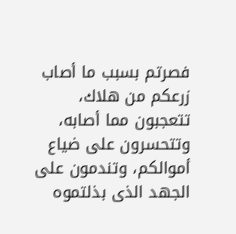فصرتم بسبب ما أصاب زرعكم من هلاك، تتعجبون مما أصابه، وتتحسرون على ضياع أموالكم، وتندمون على الجهد الذى بذلتموه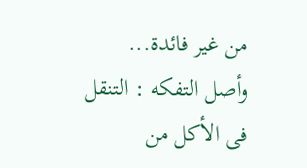من غير فائدة...
وأصل التفكه : التنقل فى الأكل من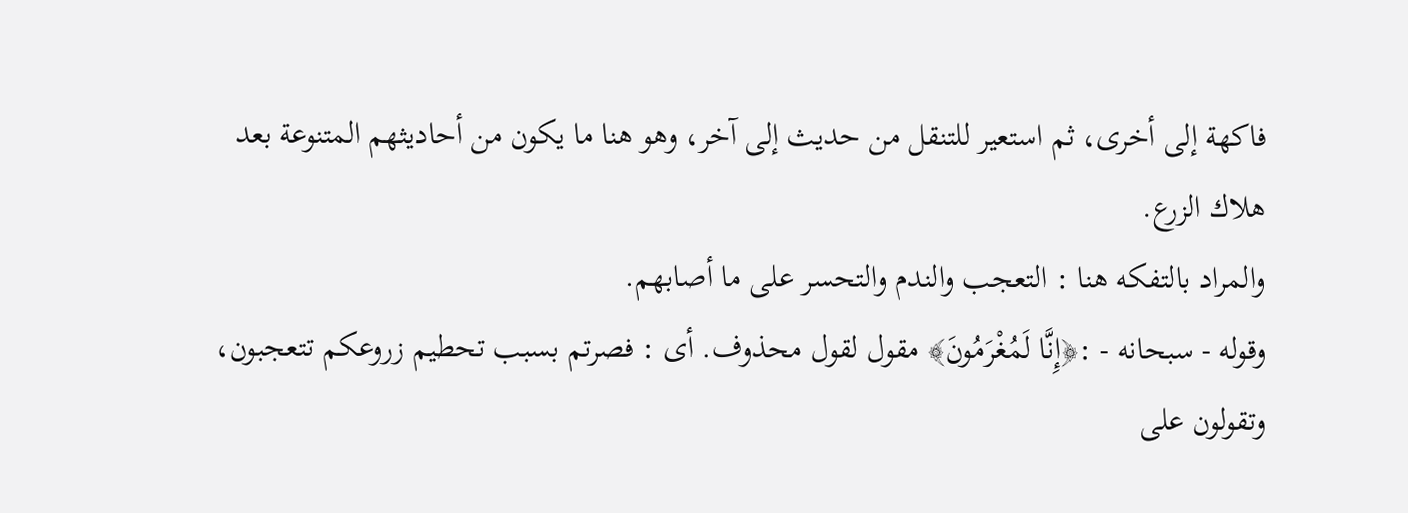فاكهة إلى أخرى، ثم استعير للتنقل من حديث إلى آخر، وهو هنا ما يكون من أحاديثهم المتنوعة بعد هلاك الزرع.
والمراد بالتفكه هنا : التعجب والندم والتحسر على ما أصابهم.
وقوله - سبحانه - :﴿إِنَّا لَمُغْرَمُونَ﴾ مقول لقول محذوف. أى : فصرتم بسبب تحطيم زروعكم تتعجبون، وتقولون على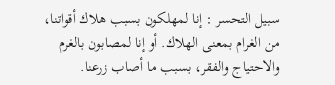سبيل التحسر : إنا لمهلكون بسبب هلاك أقواتنا، من الغرام بمعنى الهلاك. أو إنا لمصابون بالغرم والاحتياج والفقر، بسبب ما أصاب زرعنا.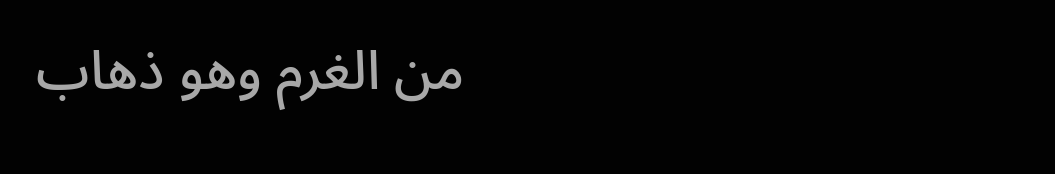من الغرم وهو ذهاب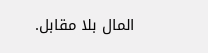المال بلا مقابل.